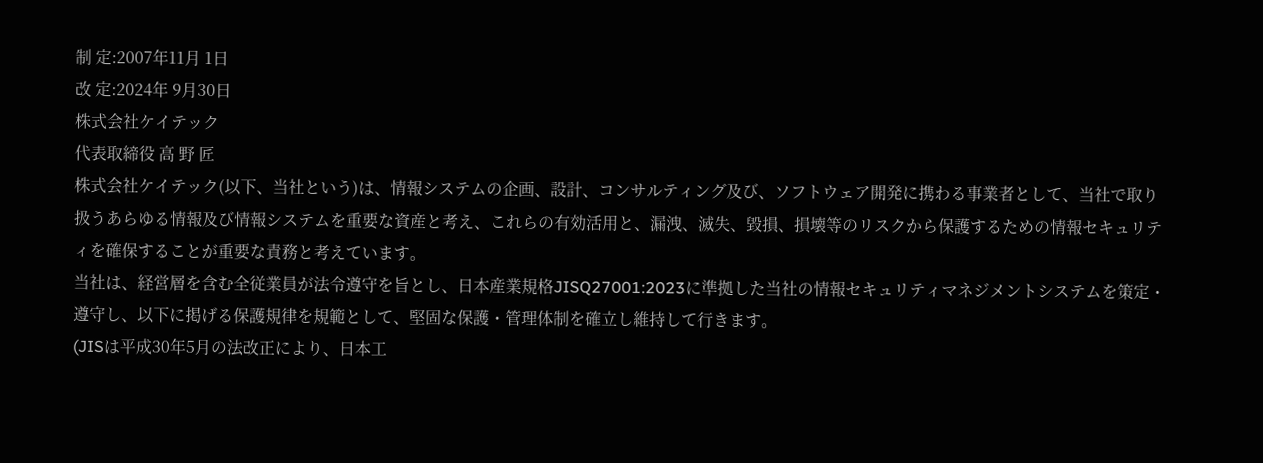制 定:2007年11月 1日
改 定:2024年 9月30日
株式会社ケイテック
代表取締役 高 野 匠
株式会社ケイテック(以下、当社という)は、情報システムの企画、設計、コンサルティング及び、ソフトウェア開発に携わる事業者として、当社で取り扱うあらゆる情報及び情報システムを重要な資産と考え、これらの有効活用と、漏洩、滅失、毀損、損壊等のリスクから保護するための情報セキュリティを確保することが重要な責務と考えています。
当社は、経営層を含む全従業員が法令遵守を旨とし、日本産業規格JISQ27001:2023に準拠した当社の情報セキュリティマネジメントシステムを策定・遵守し、以下に掲げる保護規律を規範として、堅固な保護・管理体制を確立し維持して行きます。
(JISは平成30年5月の法改正により、日本工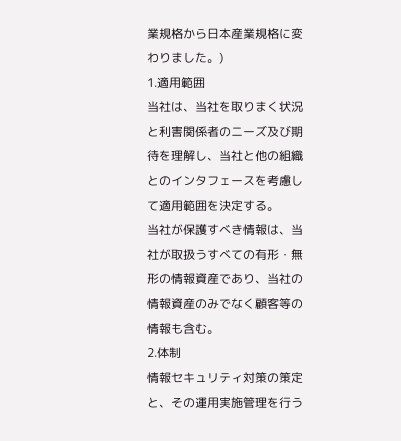業規格から日本産業規格に変わりました。)
1.適用範囲
当社は、当社を取りまく状況と利害関係者のニーズ及び期待を理解し、当社と他の組織とのインタフェースを考慮して適用範囲を決定する。
当社が保護すべき情報は、当社が取扱うすべての有形・無形の情報資産であり、当社の情報資産のみでなく顧客等の情報も含む。
2.体制
情報セキュリティ対策の策定と、その運用実施管理を行う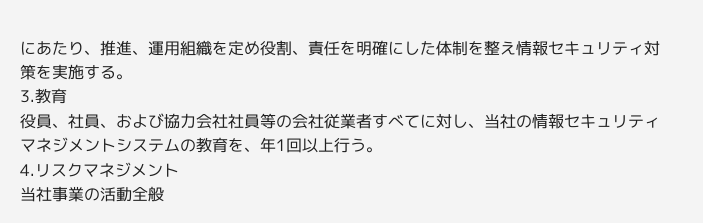にあたり、推進、運用組織を定め役割、責任を明確にした体制を整え情報セキュリティ対策を実施する。
3.教育
役員、社員、および協力会社社員等の会社従業者すべてに対し、当社の情報セキュリティマネジメントシステムの教育を、年1回以上行う。
4.リスクマネジメント
当社事業の活動全般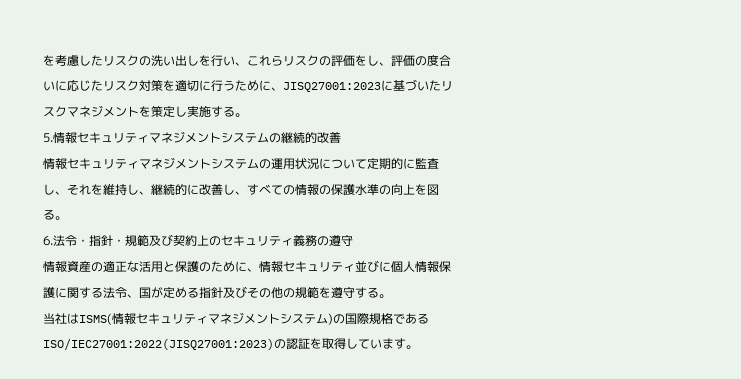を考慮したリスクの洗い出しを行い、これらリスクの評価をし、評価の度合いに応じたリスク対策を適切に行うために、JISQ27001:2023に基づいたリスクマネジメントを策定し実施する。
5.情報セキュリティマネジメントシステムの継続的改善
情報セキュリティマネジメントシステムの運用状況について定期的に監査し、それを維持し、継続的に改善し、すべての情報の保護水準の向上を図る。
6.法令・指針・規範及び契約上のセキュリティ義務の遵守
情報資産の適正な活用と保護のために、情報セキュリティ並びに個人情報保護に関する法令、国が定める指針及びその他の規範を遵守する。
当社はISMS(情報セキュリティマネジメントシステム)の国際規格である
ISO/IEC27001:2022(JISQ27001:2023)の認証を取得しています。